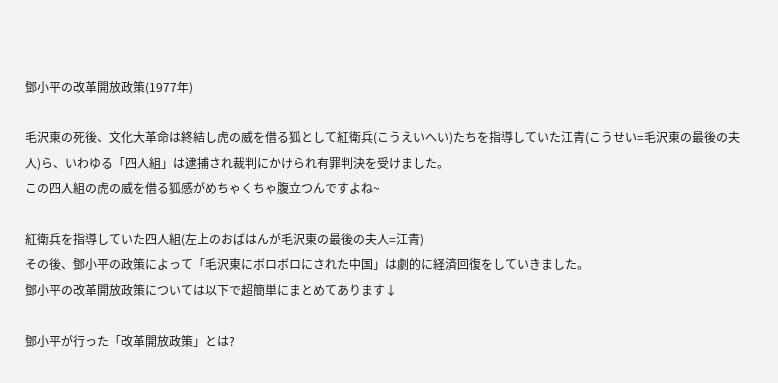鄧小平の改革開放政策(1977年)

毛沢東の死後、文化大革命は終結し虎の威を借る狐として紅衛兵(こうえいへい)たちを指導していた江青(こうせい=毛沢東の最後の夫人)ら、いわゆる「四人組」は逮捕され裁判にかけられ有罪判決を受けました。
この四人組の虎の威を借る狐感がめちゃくちゃ腹立つんですよね~

紅衛兵を指導していた四人組(左上のおばはんが毛沢東の最後の夫人=江青)
その後、鄧小平の政策によって「毛沢東にボロボロにされた中国」は劇的に経済回復をしていきました。
鄧小平の改革開放政策については以下で超簡単にまとめてあります↓

鄧小平が行った「改革開放政策」とは?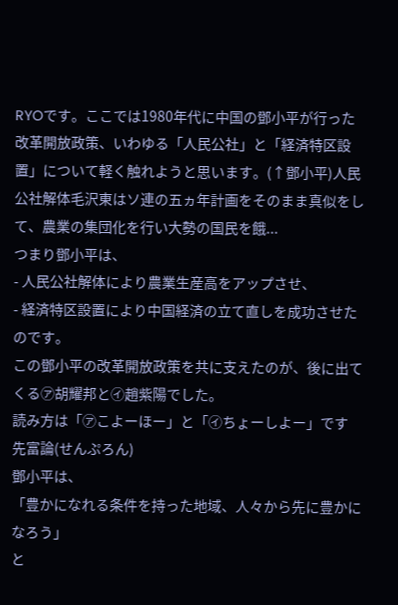RYOです。ここでは1980年代に中国の鄧小平が行った改革開放政策、いわゆる「人民公社」と「経済特区設置」について軽く触れようと思います。(↑鄧小平)人民公社解体毛沢東はソ連の五ヵ年計画をそのまま真似をして、農業の集団化を行い大勢の国民を餓...
つまり鄧小平は、
- 人民公社解体により農業生産高をアップさせ、
- 経済特区設置により中国経済の立て直しを成功させた
のです。
この鄧小平の改革開放政策を共に支えたのが、後に出てくる㋐胡耀邦と㋑趙紫陽でした。
読み方は「㋐こよーほー」と「㋑ちょーしよー」です
先富論(せんぷろん)
鄧小平は、
「豊かになれる条件を持った地域、人々から先に豊かになろう」
と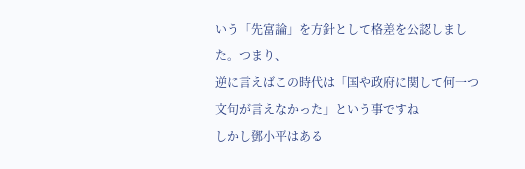いう「先富論」を方針として格差を公認しました。つまり、
逆に言えばこの時代は「国や政府に関して何一つ文句が言えなかった」という事ですね
しかし鄧小平はある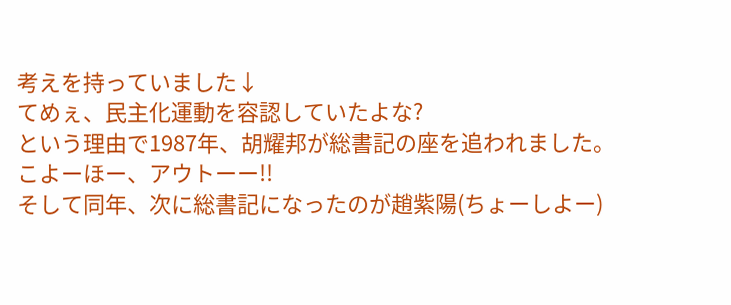考えを持っていました↓
てめぇ、民主化運動を容認していたよな?
という理由で1987年、胡耀邦が総書記の座を追われました。
こよーほー、アウトーー!!
そして同年、次に総書記になったのが趙紫陽(ちょーしよー)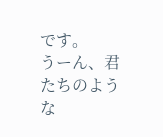です。
うーん、君たちのような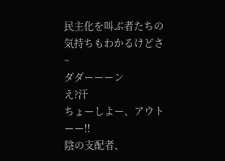民主化を叫ぶ者たちの気持ちもわかるけどさ~
ダダーーーン
え?汗
ちょーしよー、アウトーー!!
陰の支配者、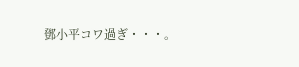鄧小平コワ過ぎ・・・。